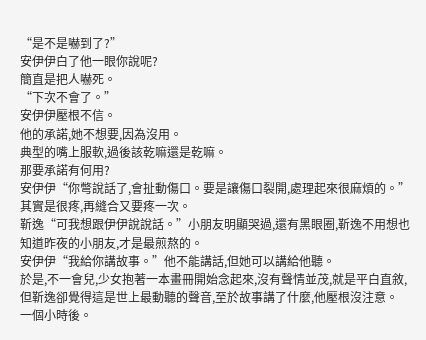“是不是嚇到了?”
安伊伊白了他一眼你說呢?
簡直是把人嚇死。
“下次不會了。”
安伊伊壓根不信。
他的承諾,她不想要,因為沒用。
典型的嘴上服軟,過後該乾嘛還是乾嘛。
那要承諾有何用?
安伊伊“你彆說話了,會扯動傷口。要是讓傷口裂開,處理起來很麻煩的。”其實是很疼,再縫合又要疼一次。
靳逸“可我想跟伊伊說說話。”小朋友明顯哭過,還有黑眼圈,靳逸不用想也知道昨夜的小朋友,才是最煎熬的。
安伊伊“我給你講故事。”他不能講話,但她可以講給他聽。
於是,不一會兒,少女抱著一本畫冊開始念起來,沒有聲情並茂,就是平白直敘,但靳逸卻覺得這是世上最動聽的聲音,至於故事講了什麼,他壓根沒注意。
一個小時後。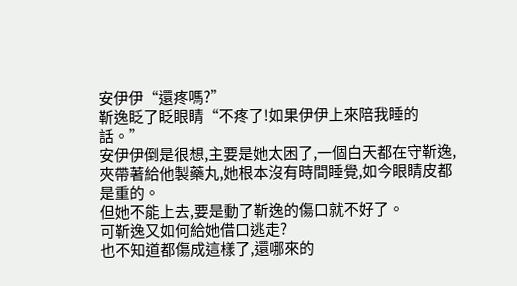安伊伊“還疼嗎?”
靳逸眨了眨眼睛“不疼了!如果伊伊上來陪我睡的話。”
安伊伊倒是很想,主要是她太困了,一個白天都在守靳逸,夾帶著給他製藥丸,她根本沒有時間睡覺,如今眼睛皮都是重的。
但她不能上去,要是動了靳逸的傷口就不好了。
可靳逸又如何給她借口逃走?
也不知道都傷成這樣了,還哪來的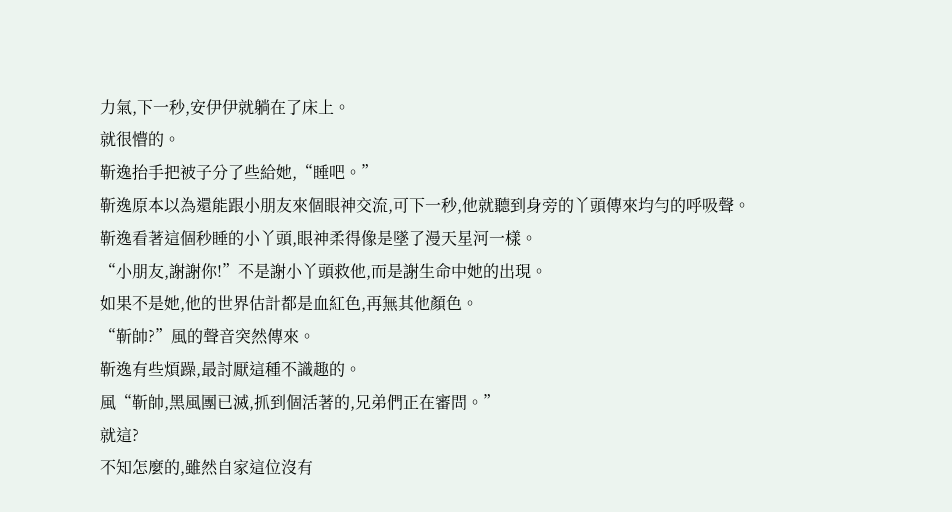力氣,下一秒,安伊伊就躺在了床上。
就很懵的。
靳逸抬手把被子分了些給她,“睡吧。”
靳逸原本以為還能跟小朋友來個眼神交流,可下一秒,他就聽到身旁的丫頭傳來均勻的呼吸聲。
靳逸看著這個秒睡的小丫頭,眼神柔得像是墜了漫天星河一樣。
“小朋友,謝謝你!”不是謝小丫頭救他,而是謝生命中她的出現。
如果不是她,他的世界估計都是血紅色,再無其他顏色。
“靳帥?”風的聲音突然傳來。
靳逸有些煩躁,最討厭這種不識趣的。
風“靳帥,黑風團已滅,抓到個活著的,兄弟們正在審問。”
就這?
不知怎麼的,雖然自家這位沒有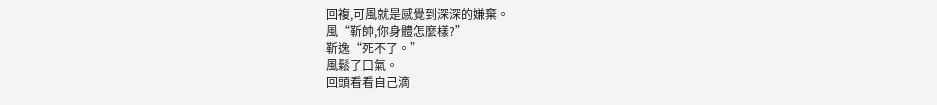回複,可風就是感覺到深深的嫌棄。
風“靳帥,你身體怎麼樣?”
靳逸“死不了。”
風鬆了口氣。
回頭看看自己滴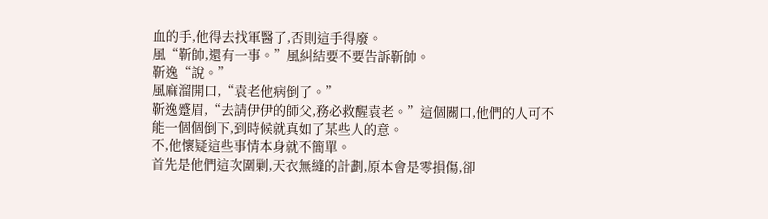血的手,他得去找軍醫了,否則這手得廢。
風“靳帥,還有一事。”風糾結要不要告訴靳帥。
靳逸“說。”
風麻溜開口,“袁老他病倒了。”
靳逸蹙眉,“去請伊伊的師父,務必救醒袁老。”這個關口,他們的人可不能一個個倒下,到時候就真如了某些人的意。
不,他懷疑這些事情本身就不簡單。
首先是他們這次圍剿,天衣無縫的計劃,原本會是零損傷,卻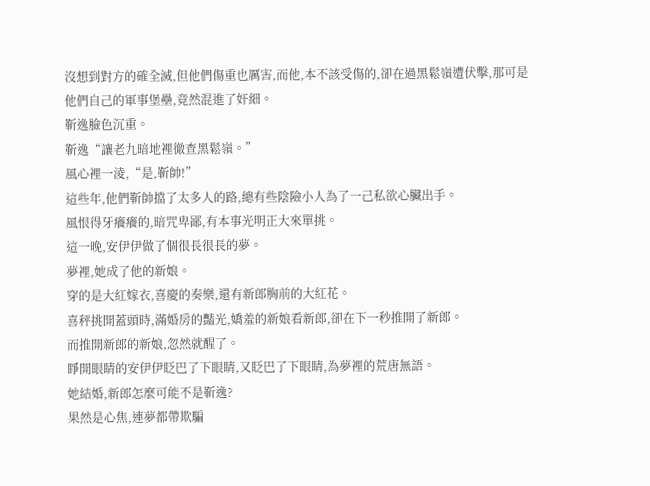沒想到對方的確全滅,但他們傷重也厲害,而他,本不該受傷的,卻在過黑鬆嶺遭伏擊,那可是他們自己的軍事堡壘,竟然混進了奸細。
靳逸臉色沉重。
靳逸“讓老九暗地裡徹查黑鬆嶺。”
風心裡一淩,“是,靳帥!”
這些年,他們靳帥擋了太多人的路,總有些陰險小人為了一己私欲心臟出手。
風恨得牙癢癢的,暗咒卑鄙,有本事光明正大來單挑。
這一晚,安伊伊做了個很長很長的夢。
夢裡,她成了他的新娘。
穿的是大紅嫁衣,喜慶的奏樂,還有新郎胸前的大紅花。
喜秤挑開蓋頭時,滿婚房的豔光,嬌羞的新娘看新郎,卻在下一秒推開了新郎。
而推開新郎的新娘,忽然就醒了。
睜開眼睛的安伊伊眨巴了下眼睛,又眨巴了下眼睛,為夢裡的荒唐無語。
她結婚,新郎怎麼可能不是靳逸?
果然是心焦,連夢都帶欺騙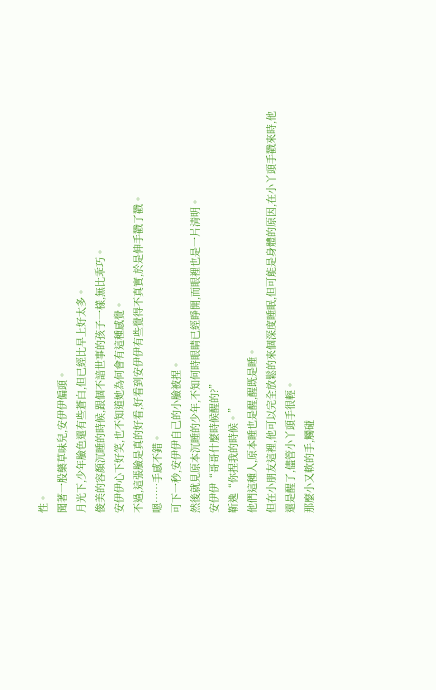性。
聞著一股藥草味兒,安伊伊偏頭。
月光下,少年臉色還有些蒼白,但已經比早上好太多。
俊美的容顏沉睡的時候,跟個不諳世事的孩子一樣,無比乖巧。
安伊伊心下好笑,也不知道她為何會有這種感覺。
不過,這張臉是真的好看,好看到安伊伊有些覺得不真實,於是伸手戳了戳。
嗯……手感不錯。
可下一秒,安伊伊自己的小臉被捏。
然後就見原本沉睡的少年,不知何時眼睛已經睜開,而眼裡也是一片清明。
安伊伊“哥哥什麼時候醒的?”
靳逸“你捏我的時候。”
他們這種人,原本睡也是醒,醒既是睡。
但在小朋友這裡,他可以完全放鬆的來個深度睡眠,但可能是身體的原因,在小丫頭手戳來時,他還是醒了,儘管小丫頭手很輕。
那麼小又軟的手,觸碰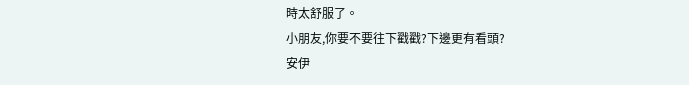時太舒服了。
小朋友,你要不要往下戳戳?下邊更有看頭?
安伊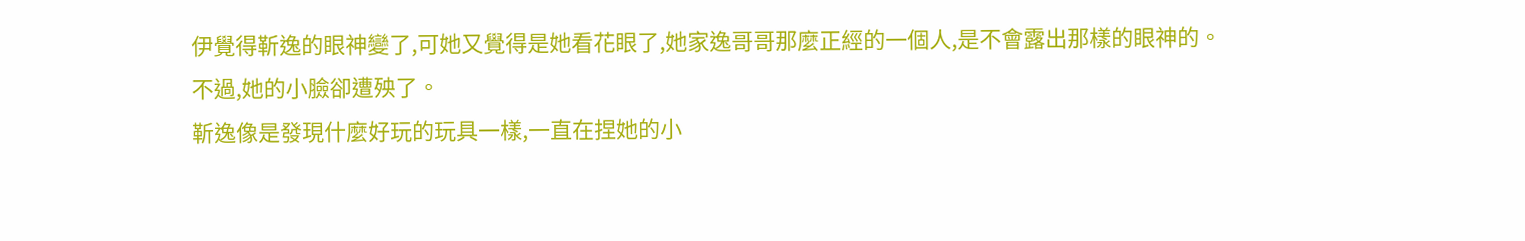伊覺得靳逸的眼神變了,可她又覺得是她看花眼了,她家逸哥哥那麼正經的一個人,是不會露出那樣的眼神的。
不過,她的小臉卻遭殃了。
靳逸像是發現什麼好玩的玩具一樣,一直在捏她的小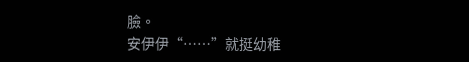臉。
安伊伊“……”就挺幼稚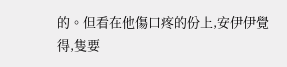的。但看在他傷口疼的份上,安伊伊覺得,隻要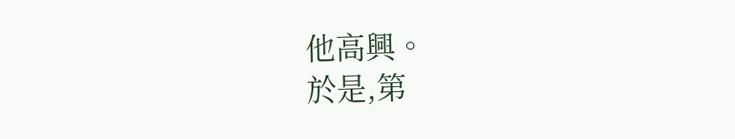他高興。
於是,第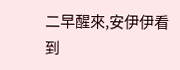二早醒來,安伊伊看到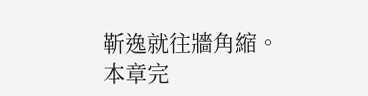靳逸就往牆角縮。
本章完